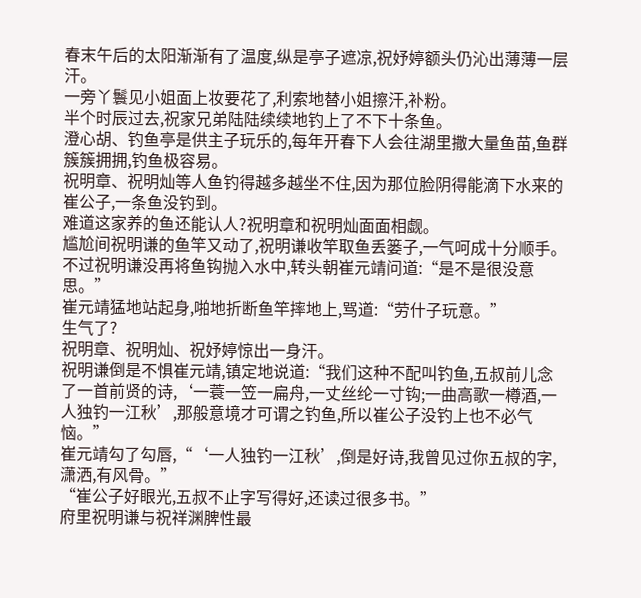春末午后的太阳渐渐有了温度,纵是亭子遮凉,祝妤婷额头仍沁出薄薄一层汗。
一旁丫鬟见小姐面上妆要花了,利索地替小姐擦汗,补粉。
半个时辰过去,祝家兄弟陆陆续续地钓上了不下十条鱼。
澄心胡、钓鱼亭是供主子玩乐的,每年开春下人会往湖里撒大量鱼苗,鱼群簇簇拥拥,钓鱼极容易。
祝明章、祝明灿等人鱼钓得越多越坐不住,因为那位脸阴得能滴下水来的崔公子,一条鱼没钓到。
难道这家养的鱼还能认人?祝明章和祝明灿面面相觑。
尴尬间祝明谦的鱼竿又动了,祝明谦收竿取鱼丢篓子,一气呵成十分顺手。
不过祝明谦没再将鱼钩抛入水中,转头朝崔元靖问道:“是不是很没意思。”
崔元靖猛地站起身,啪地折断鱼竿摔地上,骂道:“劳什子玩意。”
生气了?
祝明章、祝明灿、祝妤婷惊出一身汗。
祝明谦倒是不惧崔元靖,镇定地说道:“我们这种不配叫钓鱼,五叔前儿念了一首前贤的诗,‘一蓑一笠一扁舟,一丈丝纶一寸钩;一曲高歌一樽酒,一人独钓一江秋’,那般意境才可谓之钓鱼,所以崔公子没钓上也不必气恼。”
崔元靖勾了勾唇,“‘一人独钓一江秋’,倒是好诗,我曾见过你五叔的字,潇洒,有风骨。”
“崔公子好眼光,五叔不止字写得好,还读过很多书。”
府里祝明谦与祝祥渊脾性最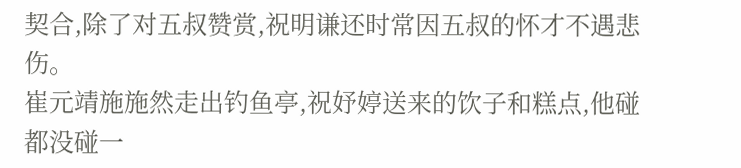契合,除了对五叔赞赏,祝明谦还时常因五叔的怀才不遇悲伤。
崔元靖施施然走出钓鱼亭,祝妤婷送来的饮子和糕点,他碰都没碰一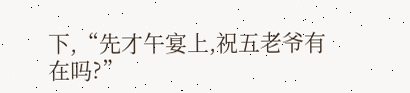下,“先才午宴上,祝五老爷有在吗?”